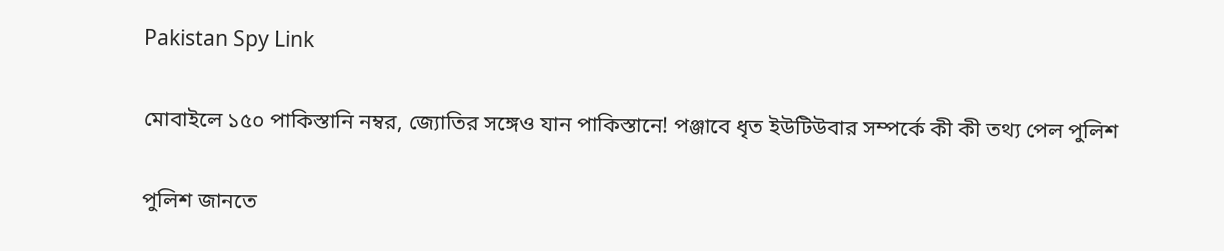Pakistan Spy Link

মোবাইলে ১৫০ পাকিস্তানি নম্বর, জ্যোতির সঙ্গেও যান পাকিস্তানে! পঞ্জাবে ধৃত ইউটিউবার সম্পর্কে কী কী তথ্য পেল পুলিশ

পুলিশ জানতে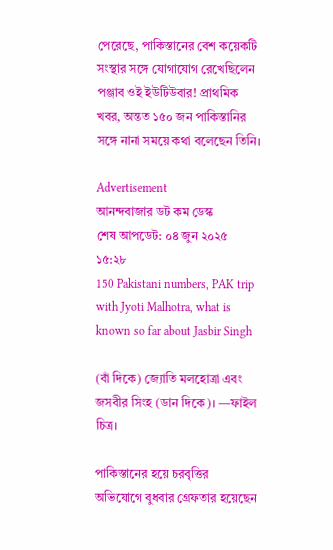পেরেছে, পাকিস্তানের বেশ কয়েকটি সংস্থার সঙ্গে যোগাযোগ রেখেছিলেন পঞ্জাব ওই ইউটিউবার! প্রাথমিক খবর, অন্তত ১৫০ জন পাকিস্তানির সঙ্গে নানা সময়ে কথা বলেছেন তিনি।

Advertisement
আনন্দবাজার ডট কম ডেস্ক
শেষ আপডেট: ০৪ জুন ২০২৫ ১৫:২৮
150 Pakistani numbers, PAK trip with Jyoti Malhotra, what is known so far about Jasbir Singh

(বাঁ দিকে) জ্যোতি মলহোত্রা এবং জসবীর সিংহ (ডান দিকে)। —ফাইল চিত্র।

পাকিস্তানের হয়ে চরবৃত্তির অভিযোগে বুধবার গ্রেফতার হয়েছেন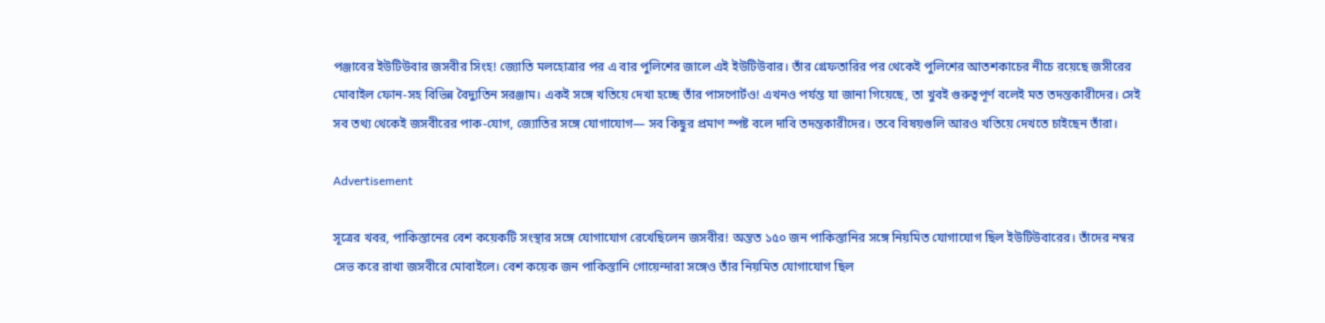পঞ্জাবের ইউটিউবার জসবীর সিংহ! জ্যোতি মলহোত্রার পর এ বার পুলিশের জালে এই ইউটিউবার। তাঁর গ্রেফতারির পর থেকেই পুলিশের আতশকাচের নীচে রয়েছে জসীরের মোবাইল ফোন-সহ বিভিন্ন বৈদ্যুতিন সরঞ্জাম। একই সঙ্গে খতিয়ে দেখা হচ্ছে তাঁর পাসপোর্টও! এখনও পর্যন্ত যা জানা গিয়েছে, তা খুবই গুরুত্বপূর্ণ বলেই মত তদন্তকারীদের। সেই সব তথ্য থেকেই জসবীরের পাক-যোগ, জ্যোতির সঙ্গে যোগাযোগ— সব কিছুর প্রমাণ স্পষ্ট বলে দাবি তদন্তকারীদের। তবে বিষয়গুলি আরও খতিয়ে দেখতে চাইছেন তাঁরা।

Advertisement

সূত্রের খবর, পাকিস্তানের বেশ কয়েকটি সংস্থার সঙ্গে যোগাযোগ রেখেছিলেন জসবীর! অন্তত ১৫০ জন পাকিস্তানির সঙ্গে নিয়মিত যোগাযোগ ছিল ইউটিউবারের। তাঁদের নম্বর সেভ করে রাখা জসবীরে মোবাইলে। বেশ কয়েক জন পাকিস্তানি গোয়েন্দারা সঙ্গেও তাঁর নিয়মিত যোগাযোগ ছিল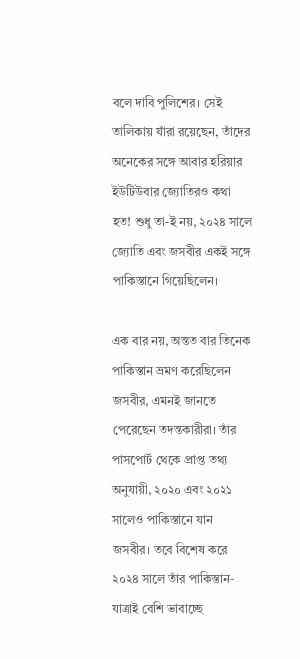বলে দাবি পুলিশের। সেই তালিকায় যাঁরা রয়েছেন, তাঁদের অনেকের সঙ্গে আবার হরিয়ার ইউটিউবার জ্যোতিরও কথা হত! শুধু তা-ই নয়, ২০২৪ সালে জ্যোতি এবং জসবীর একই সঙ্গে পাকিস্তানে গিয়েছিলেন।

এক বার নয়, অন্তত বার তিনেক পাকিস্তান ভ্রমণ করেছিলেন জসবীর, এমনই জানতে পেরেছেন তদন্তকারীরা। তাঁর পাসপোর্ট থেকে প্রাপ্ত তথ্য অনুযায়ী, ২০২০ এবং ২০২১ সালেও পাকিস্তানে যান জসবীর। তবে বিশেষ করে ২০২৪ সালে তাঁর পাকিস্তান-যাত্রাই বেশি ভাবাচ্ছে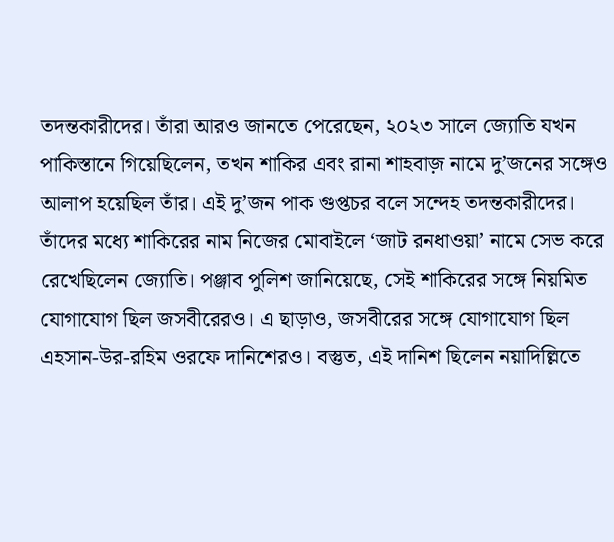তদন্তকারীদের। তাঁরা আরও জানতে পেরেছেন, ২০২৩ সালে জ্যোতি যখন পাকিস্তানে গিয়েছিলেন, তখন শাকির এবং রানা শাহবাজ় নামে দু’জনের সঙ্গেও আলাপ হয়েছিল তাঁর। এই দু’জন পাক গুপ্তচর বলে সন্দেহ তদন্তকারীদের। তাঁদের মধ্যে শাকিরের নাম নিজের মোবাইলে ‘জাট রনধাওয়া’ নামে সেভ করে রেখেছিলেন জ্যোতি। পঞ্জাব পুলিশ জানিয়েছে, সেই শাকিরের সঙ্গে নিয়মিত যোগাযোগ ছিল জসবীরেরও। এ ছাড়াও, জসবীরের সঙ্গে যোগাযোগ ছিল এহসান-উর-রহিম ওরফে দানিশেরও। বস্তুত, এই দানিশ ছিলেন নয়াদিল্লিতে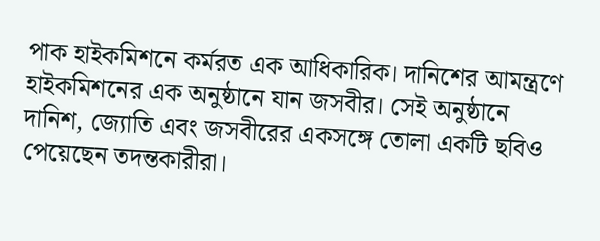পাক হাইকমিশনে কর্মরত এক আধিকারিক। দানিশের আমন্ত্রণে হাইকমিশনের এক অনুষ্ঠানে যান জসবীর। সেই অনুষ্ঠানে দানিশ, জ্যোতি এবং জসবীরের একসঙ্গে তোলা একটি ছবিও পেয়েছেন তদন্তকারীরা।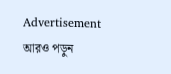Advertisement
আরও পড়ুন